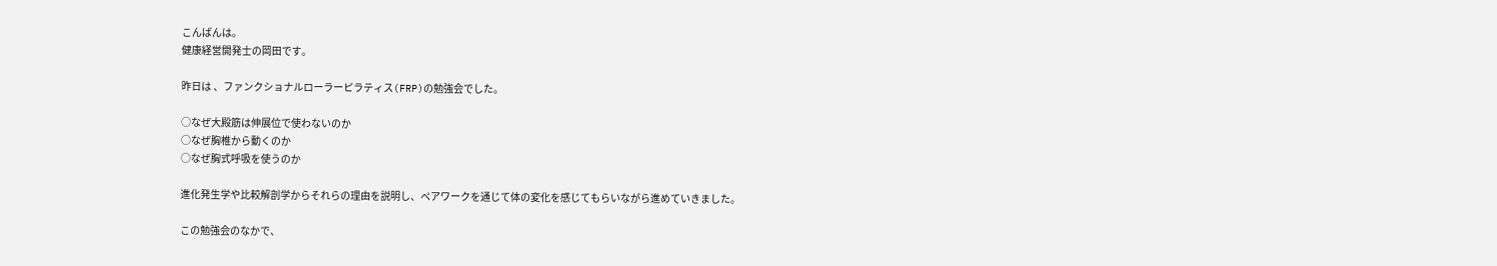こんばんは。
健康経営開発士の岡田です。

昨日は 、ファンクショナルローラーピラティス(FRP)の勉強会でした。

○なぜ大殿筋は伸展位で使わないのか
○なぜ胸椎から動くのか
○なぜ胸式呼吸を使うのか

進化発生学や比較解剖学からそれらの理由を説明し、ペアワークを通じて体の変化を感じてもらいながら進めていきました。

この勉強会のなかで、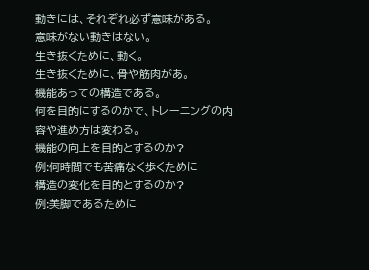動きには、それぞれ必ず意味がある。
意味がない動きはない。
生き抜くために、動く。
生き抜くために、骨や筋肉があ。
機能あっての構造である。
何を目的にするのかで、トレーニングの内容や進め方は変わる。
機能の向上を目的とするのか?
例:何時間でも苦痛なく歩くために
構造の変化を目的とするのか?
例:美脚であるために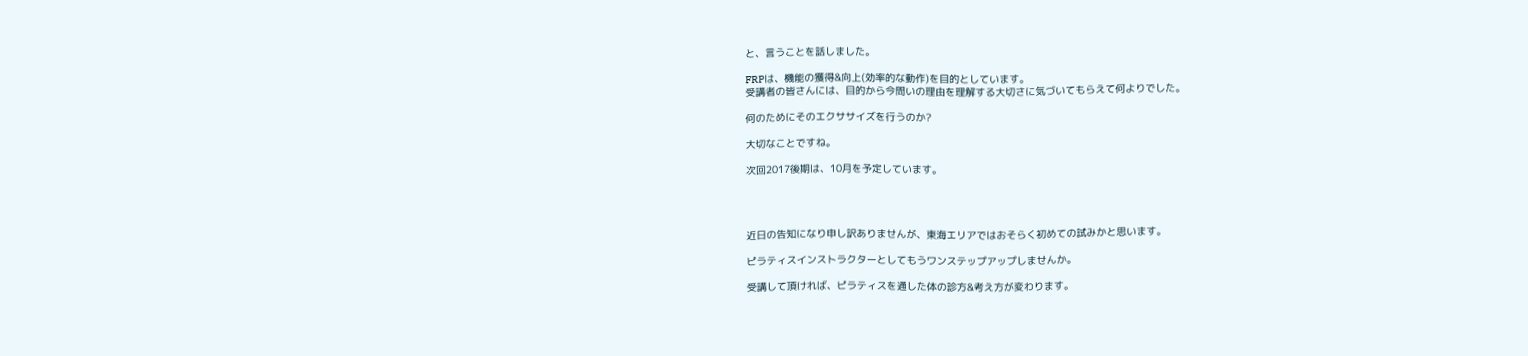と、言うことを話しました。

FRPは、機能の獲得&向上(効率的な動作)を目的としています。
受講者の皆さんには、目的から今問いの理由を理解する大切さに気づいてもらえて何よりでした。

何のためにそのエクササイズを行うのか?

大切なことですね。

次回2017後期は、10月を予定しています。




近日の告知になり申し訳ありませんが、東海エリアではおそらく初めての試みかと思います。

ピラティスインストラクターとしてもうワンステップアップしませんか。

受講して頂ければ、ピラティスを通した体の診方&考え方が変わります。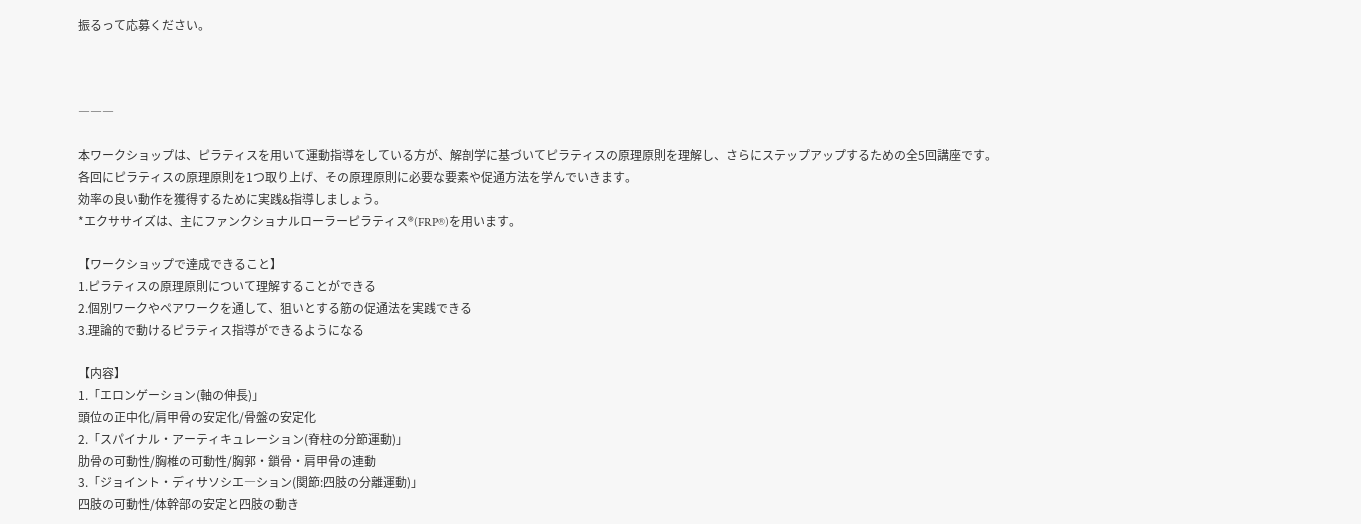振るって応募ください。



―――

本ワークショップは、ピラティスを用いて運動指導をしている方が、解剖学に基づいてピラティスの原理原則を理解し、さらにステップアップするための全5回講座です。
各回にピラティスの原理原則を1つ取り上げ、その原理原則に必要な要素や促通方法を学んでいきます。
効率の良い動作を獲得するために実践&指導しましょう。
*エクササイズは、主にファンクショナルローラーピラティス®(FRP®)を用います。

【ワークショップで達成できること】
1.ピラティスの原理原則について理解することができる
2.個別ワークやペアワークを通して、狙いとする筋の促通法を実践できる
3.理論的で動けるピラティス指導ができるようになる

【内容】
1.「エロンゲーション(軸の伸長)」
頭位の正中化/肩甲骨の安定化/骨盤の安定化
2.「スパイナル・アーティキュレーション(脊柱の分節運動)」
肋骨の可動性/胸椎の可動性/胸郭・鎖骨・肩甲骨の連動
3.「ジョイント・ディサソシエ―ション(関節:四肢の分離運動)」
四肢の可動性/体幹部の安定と四肢の動き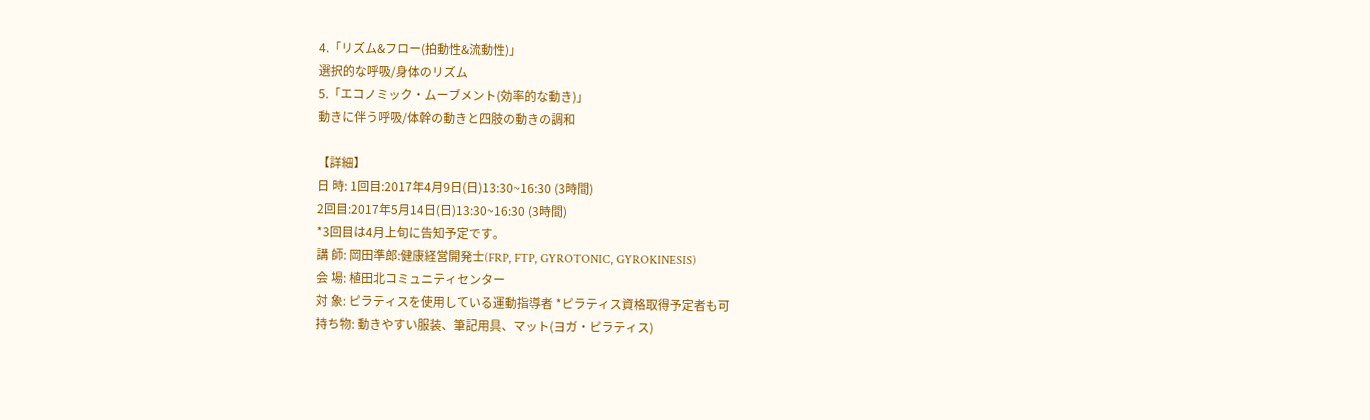4.「リズム&フロー(拍動性&流動性)」
選択的な呼吸/身体のリズム
5.「エコノミック・ムーブメント(効率的な動き)」
動きに伴う呼吸/体幹の動きと四肢の動きの調和

【詳細】
日 時: 1回目:2017年4月9日(日)13:30~16:30 (3時間)
2回目:2017年5月14日(日)13:30~16:30 (3時間)
*3回目は4月上旬に告知予定です。
講 師: 岡田準郎:健康経営開発士(FRP, FTP, GYROTONIC, GYROKINESIS)
会 場: 植田北コミュニティセンター
対 象: ピラティスを使用している運動指導者 *ピラティス資格取得予定者も可
持ち物: 動きやすい服装、筆記用具、マット(ヨガ・ピラティス)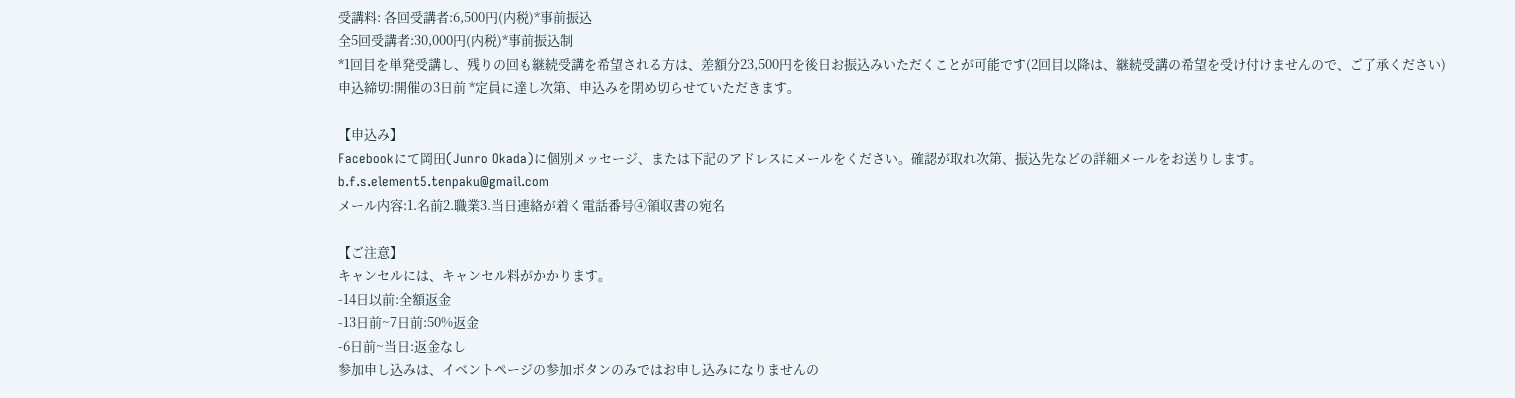受講料: 各回受講者:6,500円(内税)*事前振込
全5回受講者:30,000円(内税)*事前振込制
*1回目を単発受講し、残りの回も継続受講を希望される方は、差額分23,500円を後日お振込みいただくことが可能です(2回目以降は、継続受講の希望を受け付けませんので、ご了承ください)
申込締切:開催の3日前 *定員に達し次第、申込みを閉め切らせていただきます。

【申込み】
Facebookにて岡田(Junro Okada)に個別メッセージ、または下記のアドレスにメールをください。確認が取れ次第、振込先などの詳細メールをお送りします。
b.f.s.element5.tenpaku@gmail.com
メール内容:1.名前2.職業3.当日連絡が着く電話番号④領収書の宛名

【ご注意】
キャンセルには、キャンセル料がかかります。
-14日以前:全額返金
-13日前~7日前:50%返金
-6日前~当日:返金なし
参加申し込みは、イベントページの参加ボタンのみではお申し込みになりませんの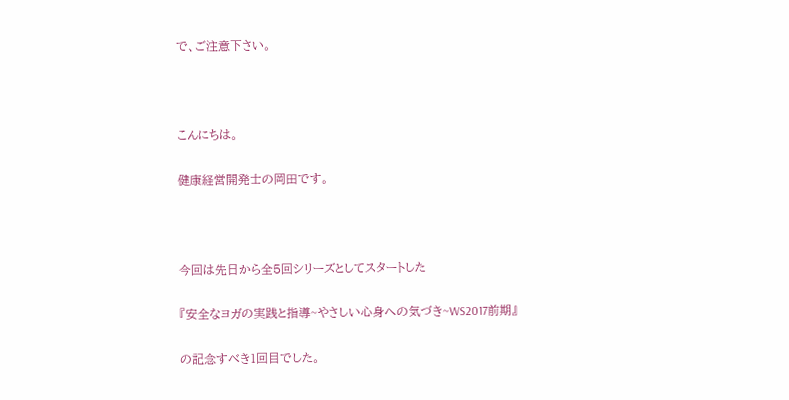で、ご注意下さい。



こんにちは。

健康経営開発士の岡田です。



今回は先日から全5回シリーズとしてスタートした

『安全なヨガの実践と指導~やさしい心身への気づき~WS2017前期』

の記念すべき1回目でした。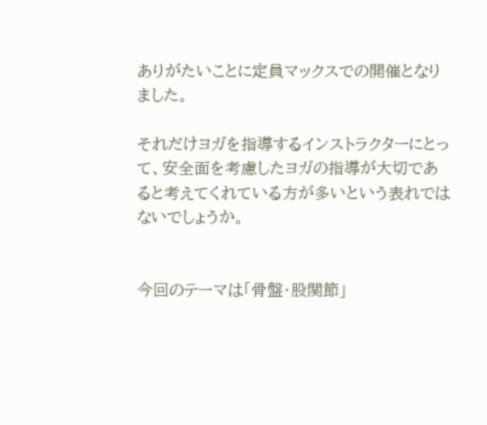ありがたいことに定員マックスでの開催となりました。

それだけヨガを指導するインストラクターにとって、安全面を考慮したヨガの指導が大切であると考えてくれている方が多いという表れではないでしょうか。


今回のテーマは「骨盤・股関節」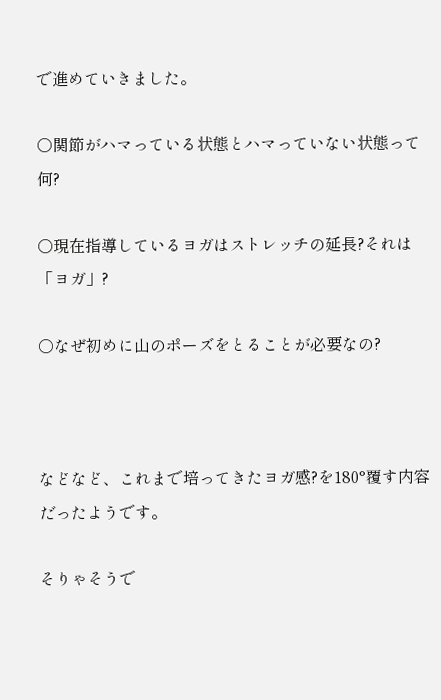で進めていきました。

○関節がハマっている状態とハマっていない状態って何?

○現在指導しているヨガはストレッチの延長?それは「ヨガ」?

○なぜ初めに山のポーズをとることが必要なの?



などなど、これまで培ってきたヨガ感?を180°覆す内容だったようです。

そりゃそうで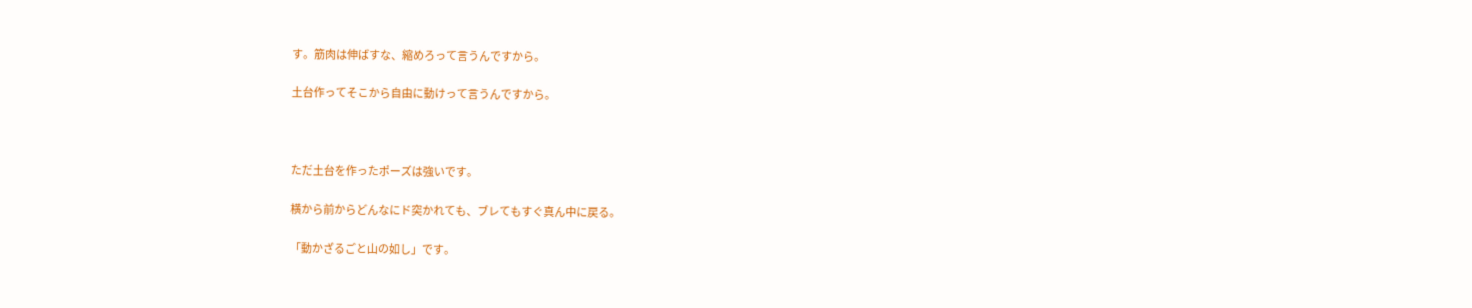す。筋肉は伸ばすな、縮めろって言うんですから。

土台作ってそこから自由に動けって言うんですから。



ただ土台を作ったポーズは強いです。

横から前からどんなにド突かれても、ブレてもすぐ真ん中に戻る。

「動かざるごと山の如し」です。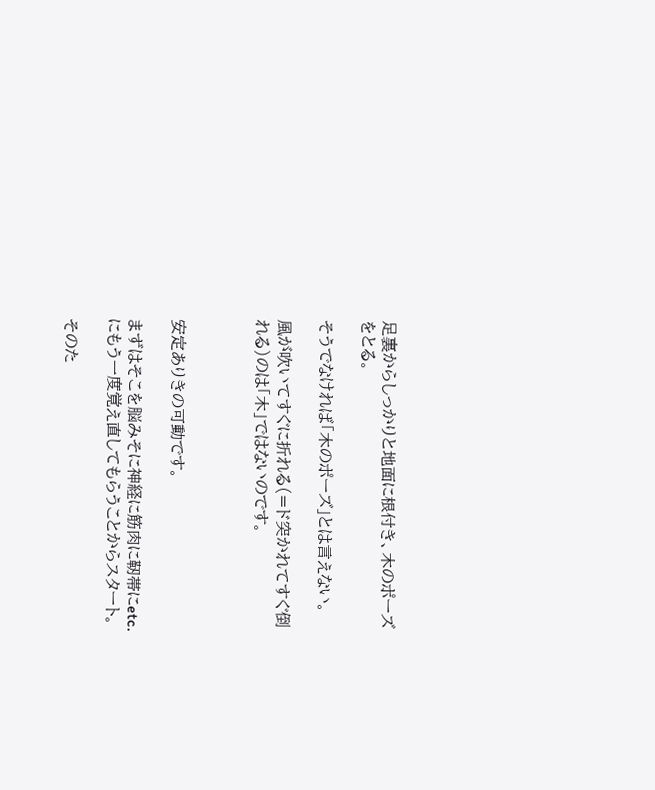足裏からしっかりと地面に根付き、木のポーズをとる。

そうでなければ「木のポーズ」とは言えない。

風が吹いてすぐに折れる(=ド突かれてすぐ倒れる)のは「木」ではないのです。



安定ありきの可動です。

まずはそこを脳みそに神経に筋肉に靭帯にetc.にもう一度覚え直してもらうことからスタート。

そのた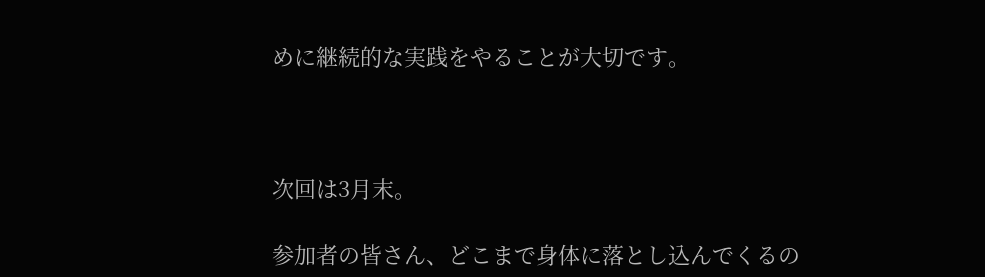めに継続的な実践をやることが大切です。



次回は3月末。

参加者の皆さん、どこまで身体に落とし込んでくるの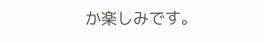か楽しみです。